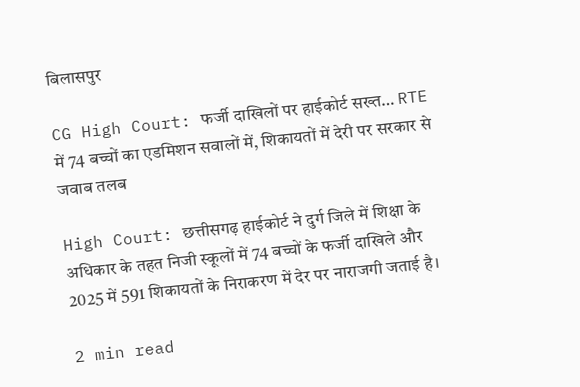बिलासपुर

CG High Court: फर्जी दाखिलों पर हाईकोर्ट सख्त… RTE में 74 बच्चों का एडमिशन सवालों में, शिकायतों में देरी पर सरकार से जवाब तलब

High Court: छत्तीसगढ़ हाईकोर्ट ने दुर्ग जिले में शिक्षा के अधिकार के तहत निजी स्कूलों में 74 बच्चों के फर्जी दाखिले और 2025 में 591 शिकायतों के निराकरण में देर पर नाराजगी जताई है।

2 min read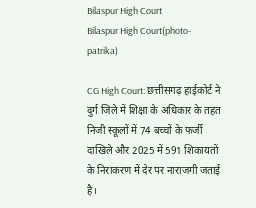Bilaspur High Court
Bilaspur High Court(photo-patrika)

CG High Court: छत्तीसगढ़ हाईकोर्ट ने दुर्ग जिले में शिक्षा के अधिकार के तहत निजी स्कूलों में 74 बच्चों के फर्जी दाखिले और 2025 में 591 शिकायतों के निराकरण में देर पर नाराजगी जताई है।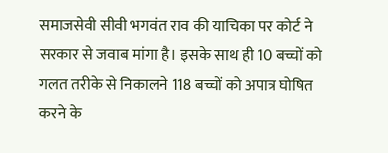समाजसेवी सीवी भगवंत राव की याचिका पर कोर्ट ने सरकार से जवाब मांगा है। इसके साथ ही 10 बच्चों को गलत तरीके से निकालने 118 बच्चों को अपात्र घोषित करने के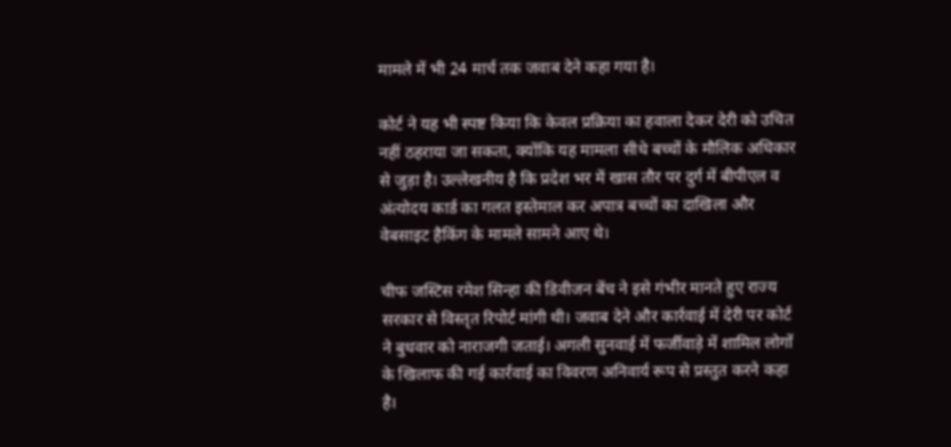मामले में भी 24 मार्च तक जवाब देने कहा गया है।

कोर्ट ने यह भी स्पष्ट किया कि केवल प्रक्रिया का हवाला देकर देरी को उचित नहीं ठहराया जा सकता, क्योंकि यह मामला सीधे बच्चों के मौलिक अधिकार से जुड़ा है। उल्लेखनीय है कि प्रदेश भर में खास तौर पर दुर्ग में बीपीएल व अंत्योदय कार्ड का गलत इस्तेमाल कर अपात्र बच्चों का दाखिला और वेबसाइट हैकिंग के मामले सामने आए थे।

चीफ जस्टिस रमेश सिन्हा की डिवीजन बेंच ने इसे गंभीर मानते हुए राज्य सरकार से विस्तृत रिपोर्ट मांगी थी। जवाब देने और कार्रवाई में देरी पर कोर्ट ने बुधवार को नाराजगी जताई। अगली सुनवाई में फर्जीवाड़े में शामिल लोगों के खिलाफ की गई कार्रवाई का विवरण अनिवार्य रूप से प्रस्तुत करने कहा है।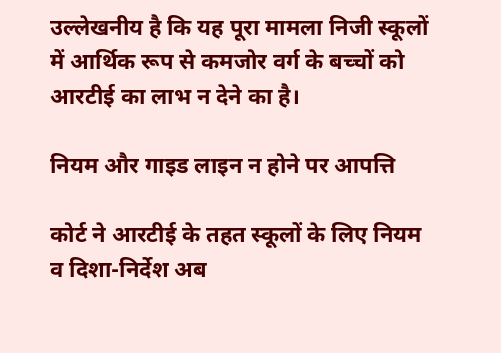उल्लेखनीय है कि यह पूरा मामला निजी स्कूलों में आर्थिक रूप से कमजोर वर्ग के बच्चों को आरटीई का लाभ न देने का है।

नियम और गाइड लाइन न होने पर आपत्ति

कोर्ट ने आरटीई के तहत स्कूलों के लिए नियम व दिशा-निर्देश अब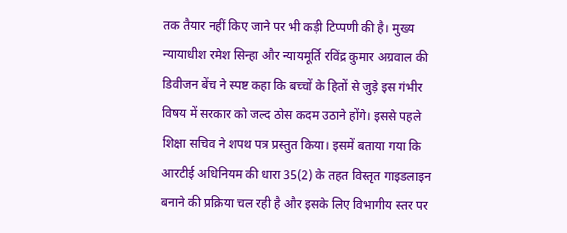तक तैयार नहीं किए जाने पर भी कड़ी टिप्पणी की है। मुख्य न्यायाधीश रमेश सिन्हा और न्यायमूर्ति रविंद्र कुमार अग्रवाल की डिवीजन बेंच ने स्पष्ट कहा कि बच्चों के हितों से जुड़े इस गंभीर विषय में सरकार को जल्द ठोस कदम उठाने होंगे। इससे पहले शिक्षा सचिव ने शपथ पत्र प्रस्तुत किया। इसमें बताया गया कि आरटीई अधिनियम की धारा 35(2) के तहत विस्तृत गाइडलाइन बनाने की प्रक्रिया चल रही है और इसके लिए विभागीय स्तर पर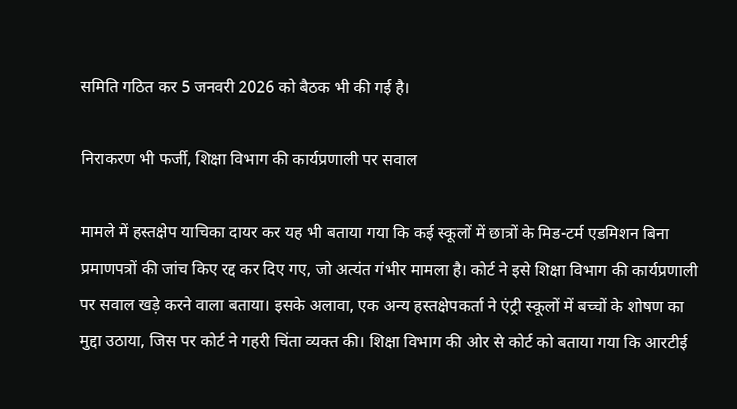समिति गठित कर 5 जनवरी 2026 को बैठक भी की गई है।

निराकरण भी फर्जी, शिक्षा विभाग की कार्यप्रणाली पर सवाल

मामले में हस्तक्षेप याचिका दायर कर यह भी बताया गया कि कई स्कूलों में छात्रों के मिड-टर्म एडमिशन बिना प्रमाणपत्रों की जांच किए रद्द कर दिए गए, जो अत्यंत गंभीर मामला है। कोर्ट ने इसे शिक्षा विभाग की कार्यप्रणाली पर सवाल खड़े करने वाला बताया। इसके अलावा, एक अन्य हस्तक्षेपकर्ता ने एंट्री स्कूलों में बच्चों के शोषण का मुद्दा उठाया, जिस पर कोर्ट ने गहरी चिंता व्यक्त की। शिक्षा विभाग की ओर से कोर्ट को बताया गया कि आरटीई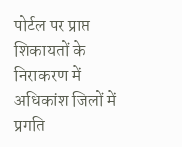पोर्टल पर प्राप्त शिकायतों के निराकरण में अधिकांश जिलों में प्रगति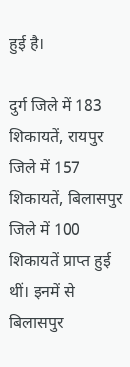हुई है।

दुर्ग जिले में 183 शिकायतें, रायपुर जिले में 157 शिकायतें, बिलासपुर जिले में 100 शिकायतें प्राप्त हुई थीं। इनमें से बिलासपुर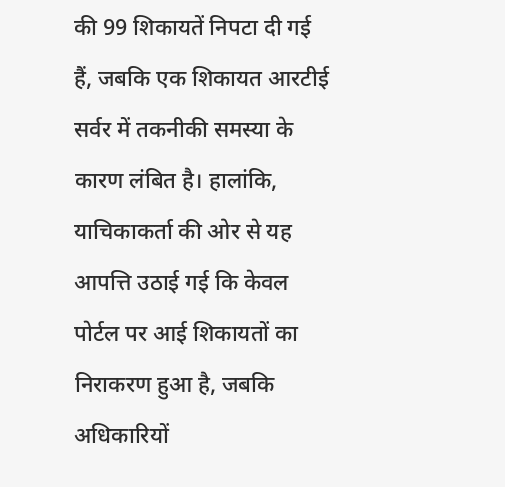की 99 शिकायतें निपटा दी गई हैं, जबकि एक शिकायत आरटीई सर्वर में तकनीकी समस्या के कारण लंबित है। हालांकि, याचिकाकर्ता की ओर से यह आपत्ति उठाई गई कि केवल पोर्टल पर आई शिकायतों का निराकरण हुआ है, जबकि अधिकारियों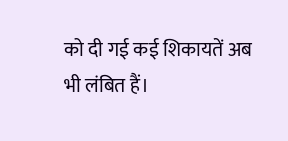को दी गई कई शिकायतें अब भी लंबित हैं।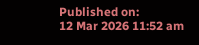Published on:
12 Mar 2026 11:52 am